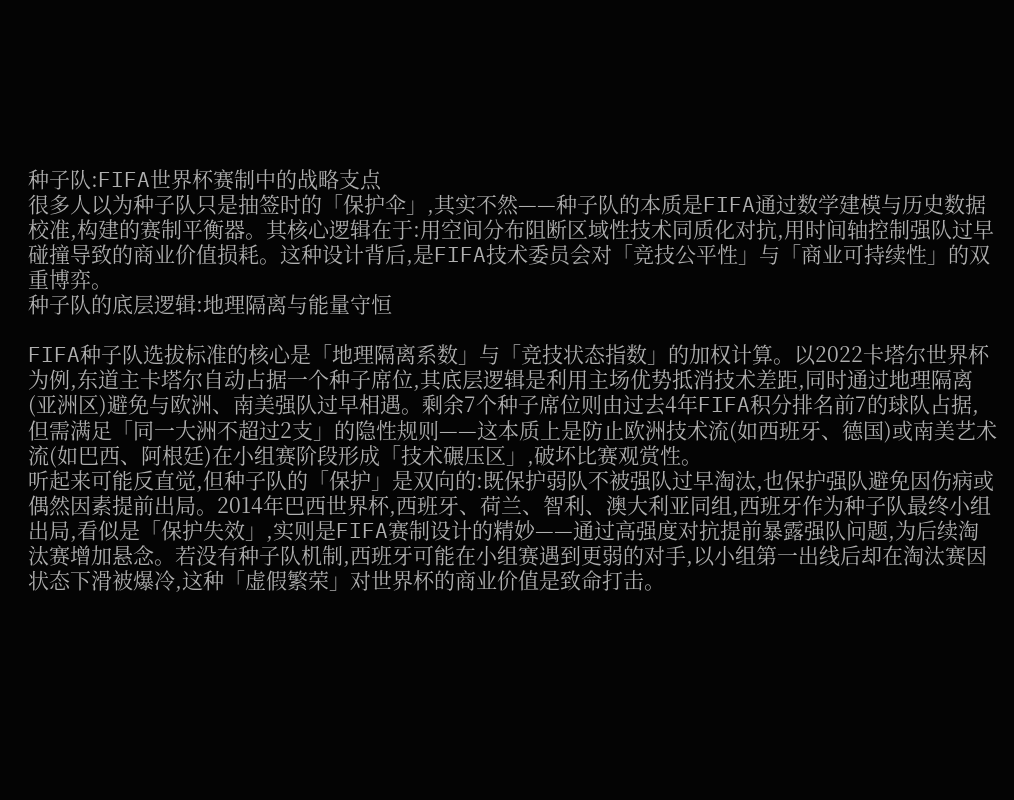种子队:FIFA世界杯赛制中的战略支点
很多人以为种子队只是抽签时的「保护伞」,其实不然——种子队的本质是FIFA通过数学建模与历史数据校准,构建的赛制平衡器。其核心逻辑在于:用空间分布阻断区域性技术同质化对抗,用时间轴控制强队过早碰撞导致的商业价值损耗。这种设计背后,是FIFA技术委员会对「竞技公平性」与「商业可持续性」的双重博弈。
种子队的底层逻辑:地理隔离与能量守恒

FIFA种子队选拔标准的核心是「地理隔离系数」与「竞技状态指数」的加权计算。以2022卡塔尔世界杯为例,东道主卡塔尔自动占据一个种子席位,其底层逻辑是利用主场优势抵消技术差距,同时通过地理隔离(亚洲区)避免与欧洲、南美强队过早相遇。剩余7个种子席位则由过去4年FIFA积分排名前7的球队占据,但需满足「同一大洲不超过2支」的隐性规则——这本质上是防止欧洲技术流(如西班牙、德国)或南美艺术流(如巴西、阿根廷)在小组赛阶段形成「技术碾压区」,破坏比赛观赏性。
听起来可能反直觉,但种子队的「保护」是双向的:既保护弱队不被强队过早淘汰,也保护强队避免因伤病或偶然因素提前出局。2014年巴西世界杯,西班牙、荷兰、智利、澳大利亚同组,西班牙作为种子队最终小组出局,看似是「保护失效」,实则是FIFA赛制设计的精妙——通过高强度对抗提前暴露强队问题,为后续淘汰赛增加悬念。若没有种子队机制,西班牙可能在小组赛遇到更弱的对手,以小组第一出线后却在淘汰赛因状态下滑被爆冷,这种「虚假繁荣」对世界杯的商业价值是致命打击。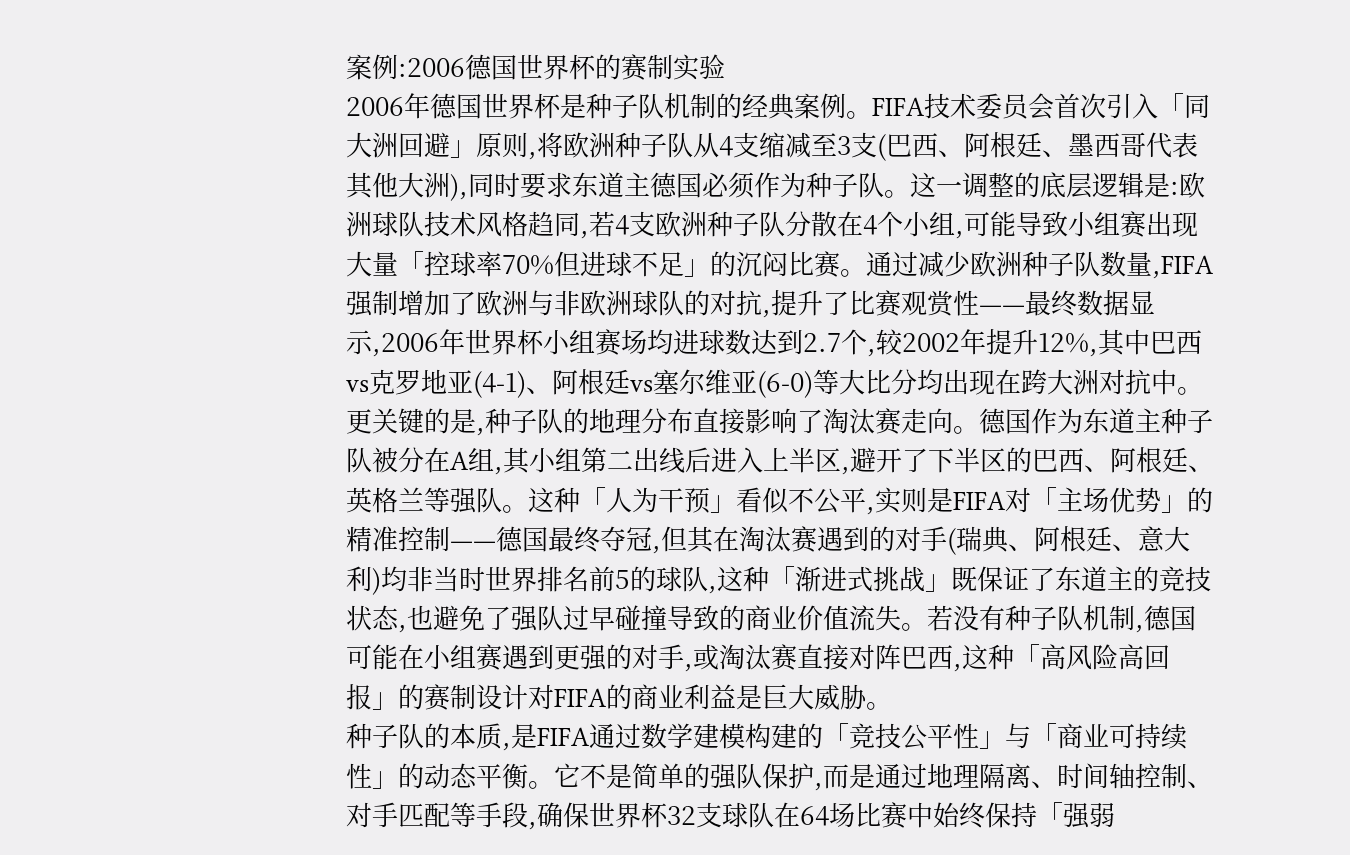案例:2006德国世界杯的赛制实验
2006年德国世界杯是种子队机制的经典案例。FIFA技术委员会首次引入「同大洲回避」原则,将欧洲种子队从4支缩减至3支(巴西、阿根廷、墨西哥代表其他大洲),同时要求东道主德国必须作为种子队。这一调整的底层逻辑是:欧洲球队技术风格趋同,若4支欧洲种子队分散在4个小组,可能导致小组赛出现大量「控球率70%但进球不足」的沉闷比赛。通过减少欧洲种子队数量,FIFA强制增加了欧洲与非欧洲球队的对抗,提升了比赛观赏性——最终数据显示,2006年世界杯小组赛场均进球数达到2.7个,较2002年提升12%,其中巴西vs克罗地亚(4-1)、阿根廷vs塞尔维亚(6-0)等大比分均出现在跨大洲对抗中。
更关键的是,种子队的地理分布直接影响了淘汰赛走向。德国作为东道主种子队被分在A组,其小组第二出线后进入上半区,避开了下半区的巴西、阿根廷、英格兰等强队。这种「人为干预」看似不公平,实则是FIFA对「主场优势」的精准控制——德国最终夺冠,但其在淘汰赛遇到的对手(瑞典、阿根廷、意大利)均非当时世界排名前5的球队,这种「渐进式挑战」既保证了东道主的竞技状态,也避免了强队过早碰撞导致的商业价值流失。若没有种子队机制,德国可能在小组赛遇到更强的对手,或淘汰赛直接对阵巴西,这种「高风险高回报」的赛制设计对FIFA的商业利益是巨大威胁。
种子队的本质,是FIFA通过数学建模构建的「竞技公平性」与「商业可持续性」的动态平衡。它不是简单的强队保护,而是通过地理隔离、时间轴控制、对手匹配等手段,确保世界杯32支球队在64场比赛中始终保持「强弱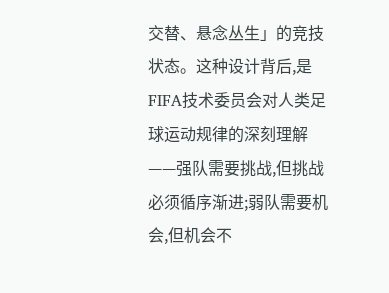交替、悬念丛生」的竞技状态。这种设计背后,是FIFA技术委员会对人类足球运动规律的深刻理解——强队需要挑战,但挑战必须循序渐进;弱队需要机会,但机会不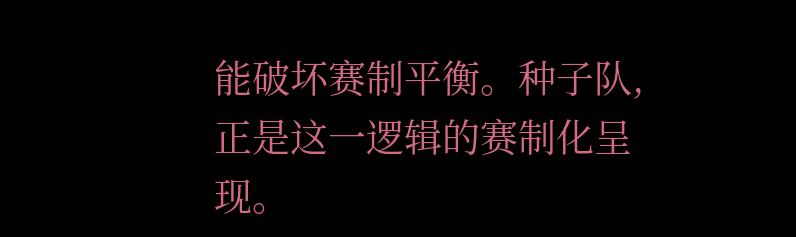能破坏赛制平衡。种子队,正是这一逻辑的赛制化呈现。